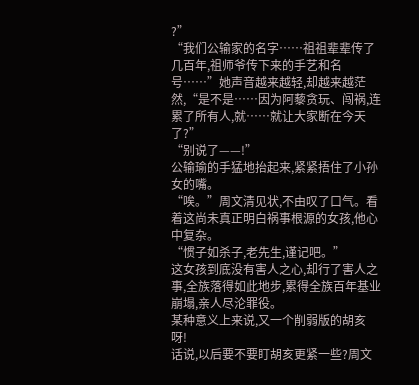?”
“我们公输家的名字……祖祖辈辈传了几百年,祖师爷传下来的手艺和名号……”她声音越来越轻,却越来越茫然,“是不是……因为阿藜贪玩、闯祸,连累了所有人,就……就让大家断在今天了?”
“别说了——!”
公输瑜的手猛地抬起来,紧紧捂住了小孙女的嘴。
“唉。”周文清见状,不由叹了口气。看着这尚未真正明白祸事根源的女孩,他心中复杂。
“惯子如杀子,老先生,谨记吧。”
这女孩到底没有害人之心,却行了害人之事,全族落得如此地步,累得全族百年基业崩塌,亲人尽沦罪役。
某种意义上来说,又一个削弱版的胡亥呀!
话说,以后要不要盯胡亥更紧一些?周文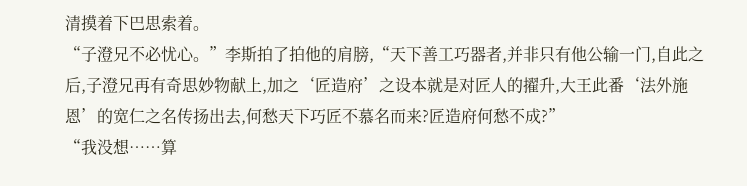清摸着下巴思索着。
“子澄兄不必忧心。”李斯拍了拍他的肩膀,“天下善工巧器者,并非只有他公输一门,自此之后,子澄兄再有奇思妙物献上,加之‘匠造府’之设本就是对匠人的擢升,大王此番‘法外施恩’的宽仁之名传扬出去,何愁天下巧匠不慕名而来?匠造府何愁不成?”
“我没想……算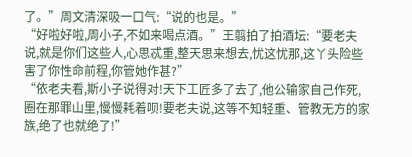了。”周文清深吸一口气:“说的也是。”
“好啦好啦,周小子,不如来喝点酒。”王翦拍了拍酒坛:“要老夫说,就是你们这些人,心思忒重,整天思来想去,忧这忧那,这丫头险些害了你性命前程,你管她作甚?”
“依老夫看,斯小子说得对!天下工匠多了去了,他公输家自己作死,圈在那罪山里,慢慢耗着呗!要老夫说,这等不知轻重、管教无方的家族,绝了也就绝了!”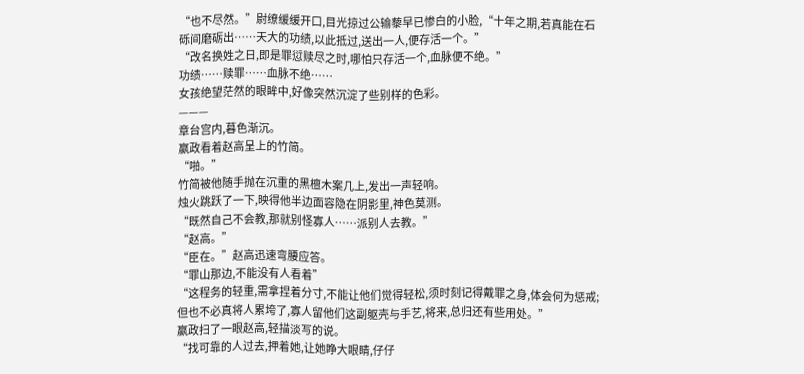“也不尽然。”尉缭缓缓开口,目光掠过公输藜早已惨白的小脸,“十年之期,若真能在石砾间磨砺出……天大的功绩,以此抵过,送出一人,便存活一个。”
“改名换姓之日,即是罪愆赎尽之时,哪怕只存活一个,血脉便不绝。”
功绩……赎罪……血脉不绝……
女孩绝望茫然的眼眸中,好像突然沉淀了些别样的色彩。
———
章台宫内,暮色渐沉。
嬴政看着赵高呈上的竹简。
“啪。”
竹简被他随手抛在沉重的黑檀木案几上,发出一声轻响。
烛火跳跃了一下,映得他半边面容隐在阴影里,神色莫测。
“既然自己不会教,那就别怪寡人……派别人去教。”
“赵高。”
“臣在。”赵高迅速弯腰应答。
“罪山那边,不能没有人看着”
“这程务的轻重,需拿捏着分寸,不能让他们觉得轻松,须时刻记得戴罪之身,体会何为惩戒;但也不必真将人累垮了,寡人留他们这副躯壳与手艺,将来,总归还有些用处。”
嬴政扫了一眼赵高,轻描淡写的说。
“找可靠的人过去,押着她,让她睁大眼睛,仔仔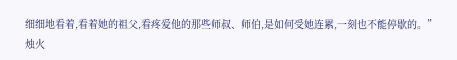细细地看着,看着她的祖父,看疼爱他的那些师叔、师伯,是如何受她连累,一刻也不能停歇的。”
烛火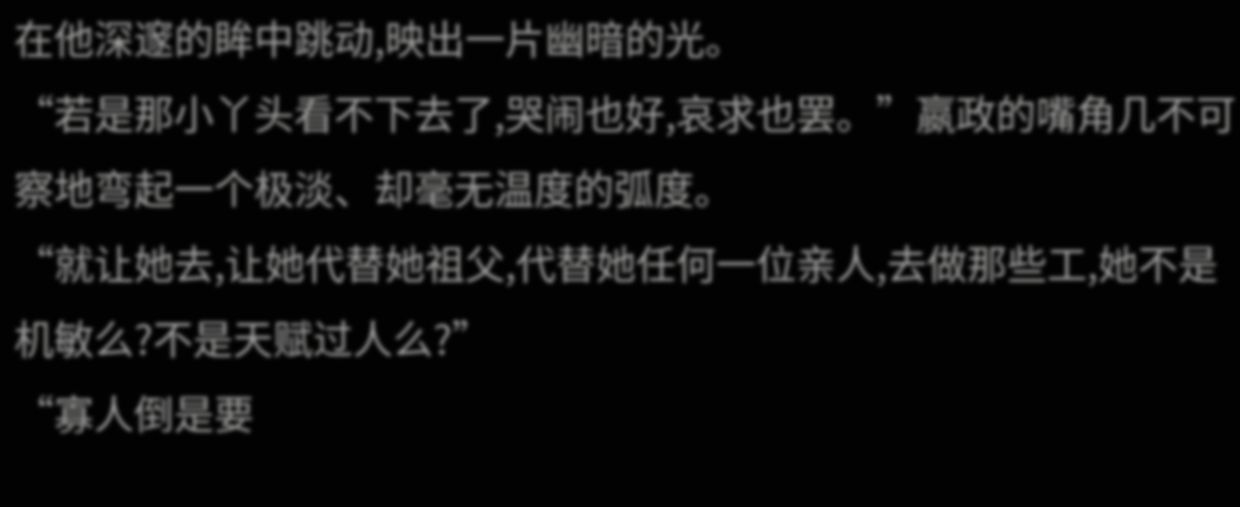在他深邃的眸中跳动,映出一片幽暗的光。
“若是那小丫头看不下去了,哭闹也好,哀求也罢。”嬴政的嘴角几不可察地弯起一个极淡、却毫无温度的弧度。
“就让她去,让她代替她祖父,代替她任何一位亲人,去做那些工,她不是机敏么?不是天赋过人么?”
“寡人倒是要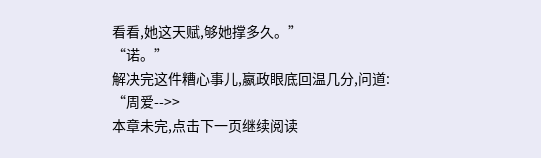看看,她这天赋,够她撑多久。”
“诺。”
解决完这件糟心事儿,嬴政眼底回温几分,问道:
“周爱-->>
本章未完,点击下一页继续阅读